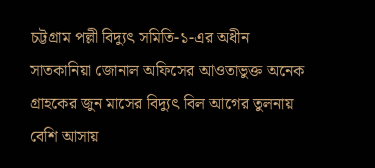চট্টগ্রাম পল্লী বিদ্যুৎ সমিতি-১-এর অধীন সাতকানিয়া জোনাল অফিসের আওতাভুক্ত অনেক গ্রাহকের জুন মাসের বিদ্যুৎ বিল আগের তুলনায় বেশি আসায়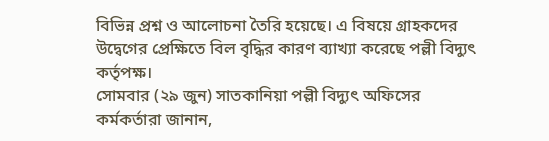বিভিন্ন প্রশ্ন ও আলোচনা তৈরি হয়েছে। এ বিষয়ে গ্রাহকদের উদ্বেগের প্রেক্ষিতে বিল বৃদ্ধির কারণ ব্যাখ্যা করেছে পল্লী বিদ্যুৎ কর্তৃপক্ষ।
সোমবার (২৯ জুন) সাতকানিয়া পল্লী বিদ্যুৎ অফিসের কর্মকর্তারা জানান,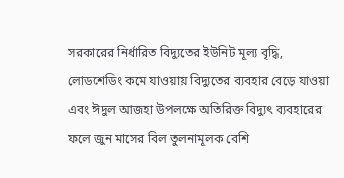সরকারের নির্ধারিত বিদ্যুতের ইউনিট মূল্য বৃদ্ধি, লোডশেডিং কমে যাওয়ায় বিদ্যুতের ব্যবহার বেড়ে যাওয়া এবং ঈদুল আজহা উপলক্ষে অতিরিক্ত বিদ্যুৎ ব্যবহারের ফলে জুন মাসের বিল তুলনামূলক বেশি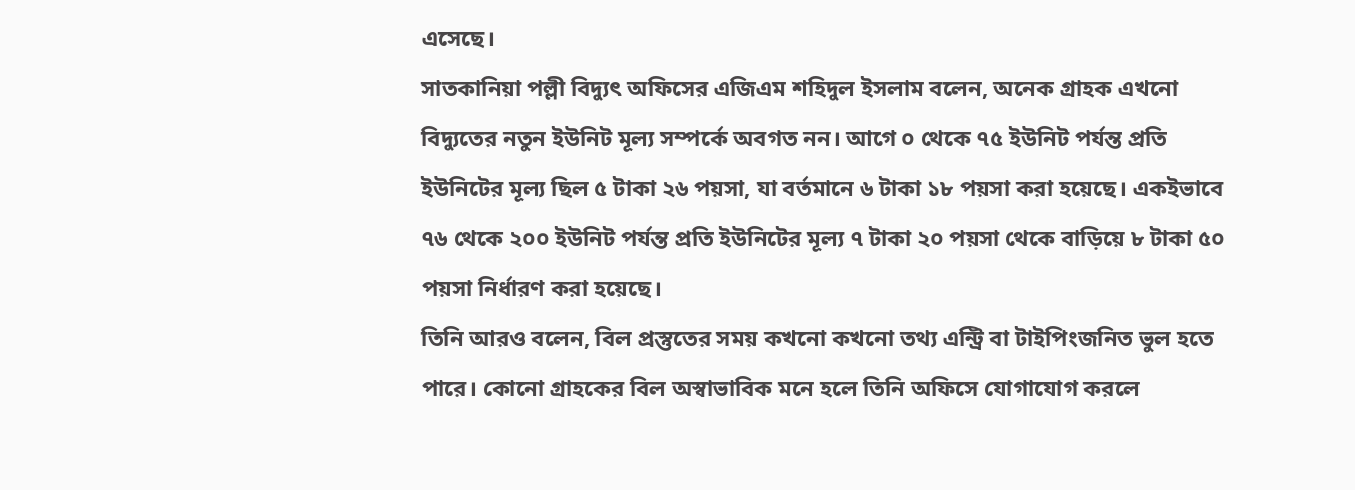এসেছে।
সাতকানিয়া পল্লী বিদ্যুৎ অফিসের এজিএম শহিদুল ইসলাম বলেন, অনেক গ্রাহক এখনো বিদ্যুতের নতুন ইউনিট মূল্য সম্পর্কে অবগত নন। আগে ০ থেকে ৭৫ ইউনিট পর্যন্ত প্রতি ইউনিটের মূল্য ছিল ৫ টাকা ২৬ পয়সা, যা বর্তমানে ৬ টাকা ১৮ পয়সা করা হয়েছে। একইভাবে ৭৬ থেকে ২০০ ইউনিট পর্যন্ত প্রতি ইউনিটের মূল্য ৭ টাকা ২০ পয়সা থেকে বাড়িয়ে ৮ টাকা ৫০ পয়সা নির্ধারণ করা হয়েছে।
তিনি আরও বলেন, বিল প্রস্তুতের সময় কখনো কখনো তথ্য এন্ট্রি বা টাইপিংজনিত ভুল হতে পারে। কোনো গ্রাহকের বিল অস্বাভাবিক মনে হলে তিনি অফিসে যোগাযোগ করলে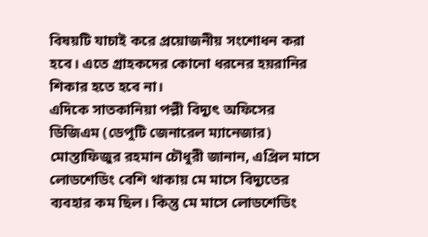বিষয়টি যাচাই করে প্রয়োজনীয় সংশোধন করা হবে। এতে গ্রাহকদের কোনো ধরনের হয়রানির শিকার হতে হবে না।
এদিকে সাতকানিয়া পল্লী বিদ্যুৎ অফিসের ডিজিএম (ডেপুটি জেনারেল ম্যানেজার) মোস্তাফিজুর রহমান চৌধুরী জানান, এপ্রিল মাসে লোডশেডিং বেশি থাকায় মে মাসে বিদ্যুতের ব্যবহার কম ছিল। কিন্তু মে মাসে লোডশেডিং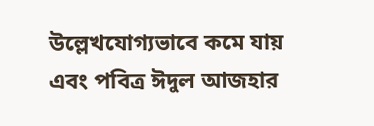উল্লেখযোগ্যভাবে কমে যায় এবং পবিত্র ঈদুল আজহার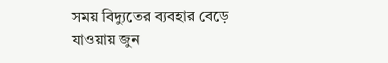সময় বিদ্যুতের ব্যবহার বেড়ে যাওয়ায় জুন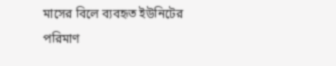মাসের বিলে ব্যবহৃত ইউনিটের পরিমাণ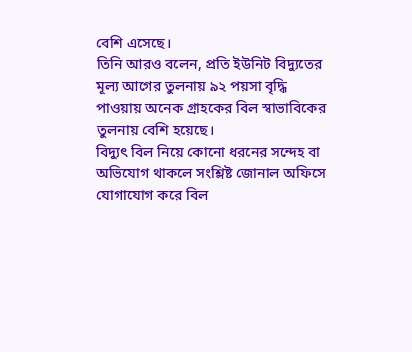বেশি এসেছে।
তিনি আরও বলেন, প্রতি ইউনিট বিদ্যুতের মূল্য আগের তুলনায় ৯২ পয়সা বৃদ্ধি পাওয়ায় অনেক গ্রাহকের বিল স্বাভাবিকের তুলনায় বেশি হয়েছে।
বিদ্যুৎ বিল নিয়ে কোনো ধরনের সন্দেহ বা অভিযোগ থাকলে সংশ্লিষ্ট জোনাল অফিসে যোগাযোগ করে বিল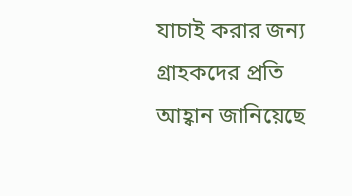যাচাই করার জন্য গ্রাহকদের প্রতি আহ্বান জানিয়েছে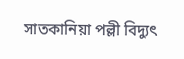সাতকানিয়া পল্লী বিদ্যুৎ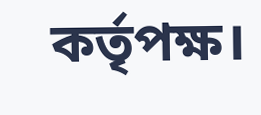কর্তৃপক্ষ।